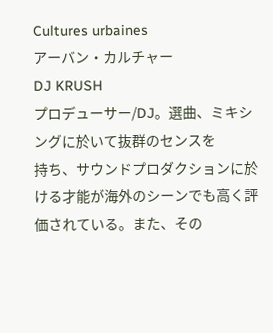Cultures urbaines
アーバン・カルチャー
DJ KRUSH
プロデューサー/DJ。選曲、ミキシングに於いて抜群のセンスを
持ち、サウンドプロダクションに於ける才能が海外のシーンでも高く評
価されている。また、その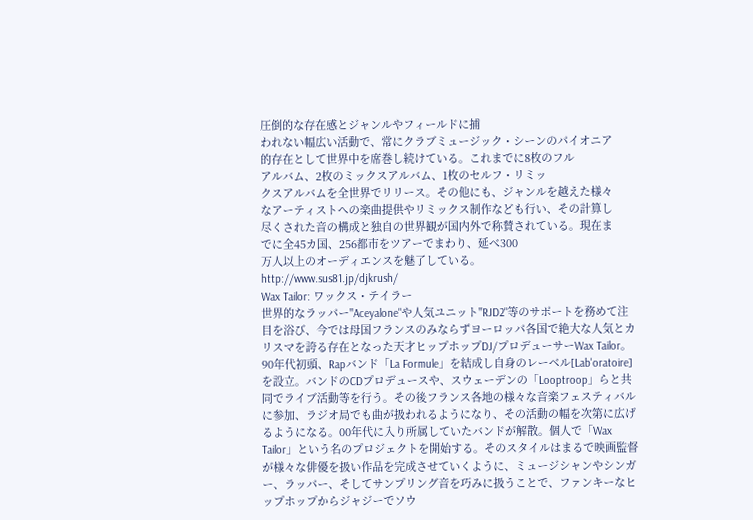圧倒的な存在感とジャンルやフィールドに捕
われない幅広い活動で、常にクラブミュージック・シーンのパイオニア
的存在として世界中を席巻し続けている。これまでに8枚のフル
アルバム、2枚のミックスアルバム、1枚のセルフ・リミッ
クスアルバムを全世界でリリース。その他にも、ジャンルを越えた様々
なアーティストへの楽曲提供やリミックス制作なども行い、その計算し
尽くされた音の構成と独自の世界観が国内外で称賛されている。現在ま
でに全45カ国、256都市をツアーでまわり、延べ300
万人以上のオーディエンスを魅了している。
http://www.sus81.jp/djkrush/
Wax Tailor: ワックス・テイラー
世界的なラッパー"Aceyalone"や人気ユニット"RJD2"等のサポートを務めて注目を浴び、今では母国フランスのみならずヨーロッパ各国で絶大な人気とカリスマを誇る存在となった天才ヒップホップDJ/プロデューサーWax Tailor。90年代初頭、Rapバンド「La Formule」を結成し自身のレーベル[Lab'oratoire]を設立。バンドのCDプロデュースや、スウェーデンの「Looptroop」らと共同でライブ活動等を行う。その後フランス各地の様々な音楽フェスティバルに参加、ラジオ局でも曲が扱われるようになり、その活動の幅を次第に広げるようになる。00年代に入り所属していたバンドが解散。個人で「Wax Tailor」という名のプロジェクトを開始する。そのスタイルはまるで映画監督が様々な俳優を扱い作品を完成させていくように、ミュージシャンやシンガー、ラッパー、そしてサンプリング音を巧みに扱うことで、ファンキーなヒップホップからジャジーでソウ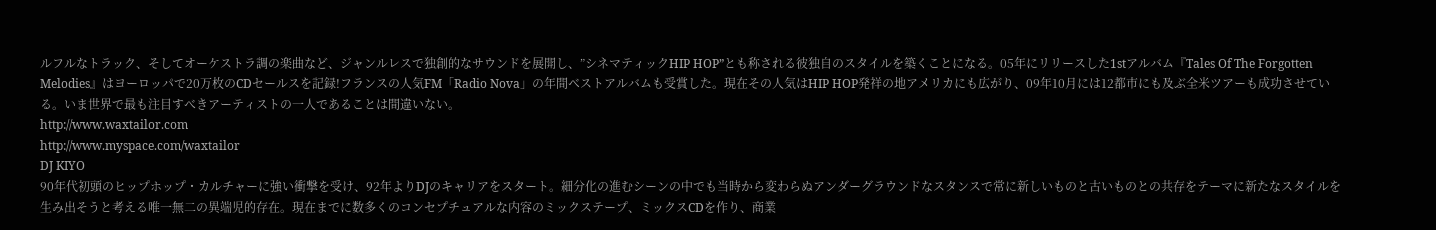ルフルなトラック、そしてオーケストラ調の楽曲など、ジャンルレスで独創的なサウンドを展開し、”シネマティックHIP HOP”とも称される彼独自のスタイルを築くことになる。05年にリリースした1stアルバム『Tales Of The Forgotten Melodies』はヨーロッパで20万枚のCDセールスを記録!フランスの人気FM「Radio Nova」の年間ベストアルバムも受賞した。現在その人気はHIP HOP発祥の地アメリカにも広がり、09年10月には12都市にも及ぶ全米ツアーも成功させている。いま世界で最も注目すべきアーティストの一人であることは間違いない。
http://www.waxtailor.com
http://www.myspace.com/waxtailor
DJ KIYO
90年代初頭のヒップホップ・カルチャーに強い衝撃を受け、92年よりDJのキャリアをスタート。細分化の進むシーンの中でも当時から変わらぬアンダーグラウンドなスタンスで常に新しいものと古いものとの共存をテーマに新たなスタイルを生み出そうと考える唯一無二の異端児的存在。現在までに数多くのコンセプチュアルな内容のミックステープ、ミックスCDを作り、商業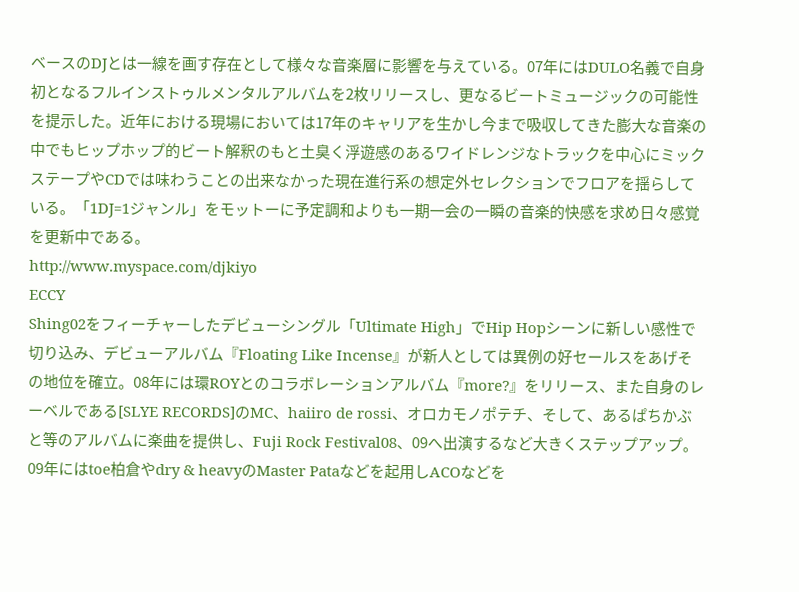ベースのDJとは一線を画す存在として様々な音楽層に影響を与えている。07年にはDULO名義で自身初となるフルインストゥルメンタルアルバムを2枚リリースし、更なるビートミュージックの可能性を提示した。近年における現場においては17年のキャリアを生かし今まで吸収してきた膨大な音楽の中でもヒップホップ的ビート解釈のもと土臭く浮遊感のあるワイドレンジなトラックを中心にミックステープやCDでは味わうことの出来なかった現在進行系の想定外セレクションでフロアを揺らしている。「1DJ=1ジャンル」をモットーに予定調和よりも一期一会の一瞬の音楽的快感を求め日々感覚を更新中である。
http://www.myspace.com/djkiyo
ECCY
Shing02をフィーチャーしたデビューシングル「Ultimate High」でHip Hopシーンに新しい感性で切り込み、デビューアルバム『Floating Like Incense』が新人としては異例の好セールスをあげその地位を確立。08年には環ROYとのコラボレーションアルバム『more?』をリリース、また自身のレーベルである[SLYE RECORDS]のMC、haiiro de rossi、オロカモノポテチ、そして、あるぱちかぶと等のアルバムに楽曲を提供し、Fuji Rock Festival08、09へ出演するなど大きくステップアップ。09年にはtoe柏倉やdry & heavyのMaster Pataなどを起用しACOなどを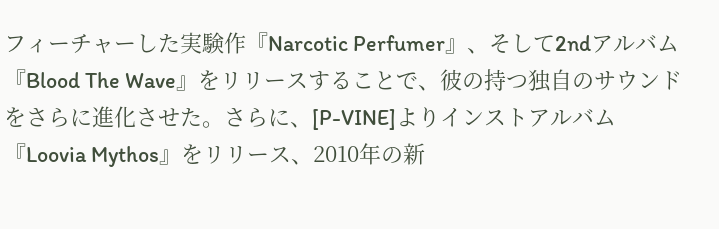フィーチャーした実験作『Narcotic Perfumer』、そして2ndアルバム『Blood The Wave』をリリースすることで、彼の持つ独自のサウンドをさらに進化させた。さらに、[P-VINE]よりインストアルバム『Loovia Mythos』をリリース、2010年の新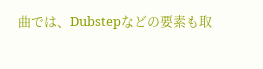曲では、Dubstepなどの要素も取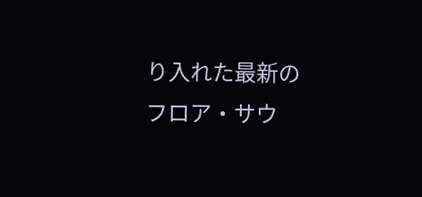り入れた最新のフロア・サウ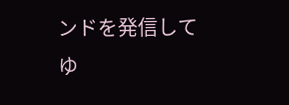ンドを発信してゆ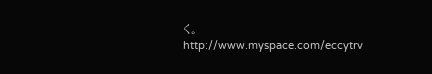く。
http://www.myspace.com/eccytrv